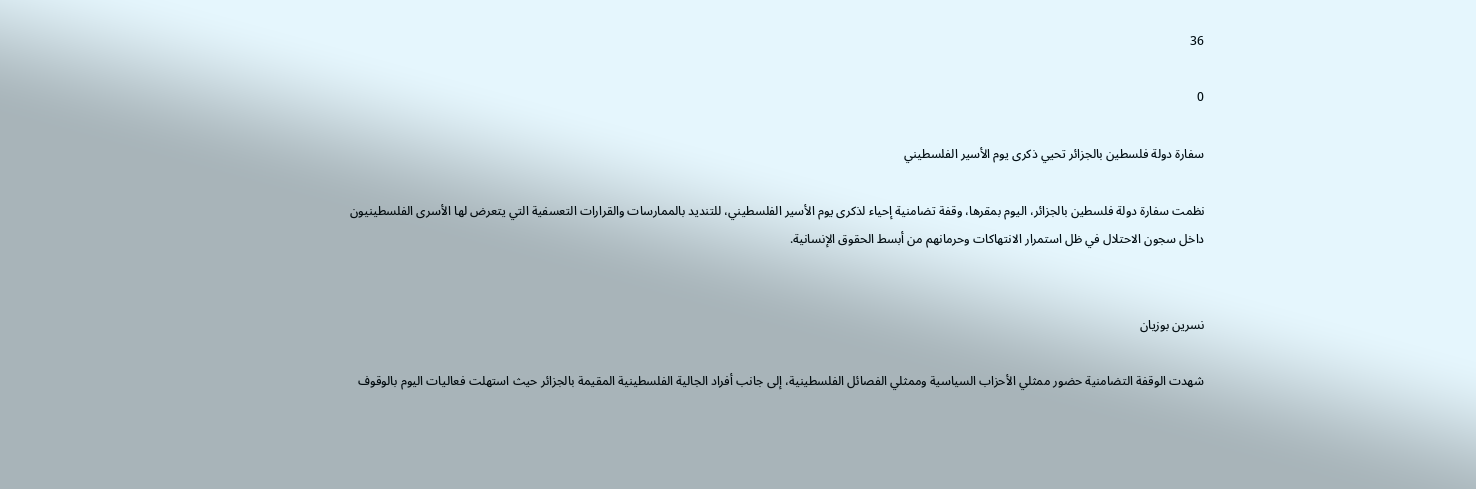36

0

سفارة دولة فلسطين بالجزائر تحيي ذكرى يوم الأسير الفلسطيني

نظمت سفارة دولة فلسطين بالجزائر، اليوم بمقرها، وقفة تضامنية إحياء لذكرى يوم الأسير الفلسطيني، للتنديد بالممارسات والقرارات التعسفية التي يتعرض لها الأسرى الفلسطينيون داخل سجون الاحتلال في ظل استمرار الانتهاكات وحرمانهم من أبسط الحقوق الإنسانية.


نسرين بوزيان

شهدت الوقفة التضامنية حضور ممثلي الأحزاب السياسية وممثلي الفصائل الفلسطينية، إلى جانب أفراد الجالية الفلسطينية المقيمة بالجزائر حيث استهلت فعاليات اليوم بالوقوف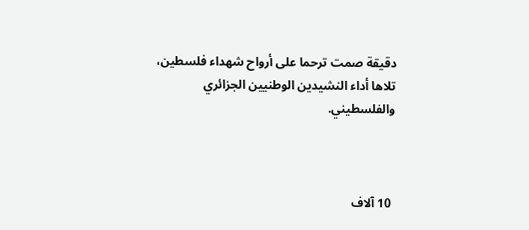دقيقة صمت ترحما على أرواح شهداء فلسطين، تلاها أداء النشيدين الوطنيين الجزائري والفلسطيني.



 10 آلاف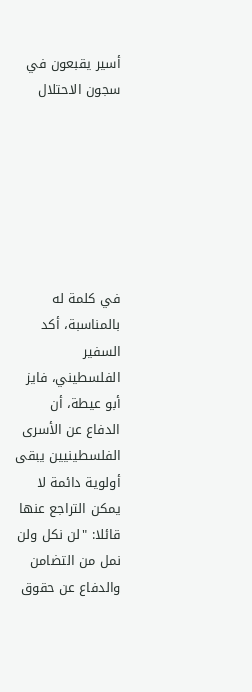أسير يقبعون في سجون الاحتلال







في كلمة له بالمناسبة، أكد السفير الفلسطيني، فايز أبو عيطة، أن الدفاع عن الأسرى الفلسطينيين يبقى أولوية دائمة لا يمكن التراجع عنها قائلا: "لن نكل ولن نمل من التضامن والدفاع عن حقوق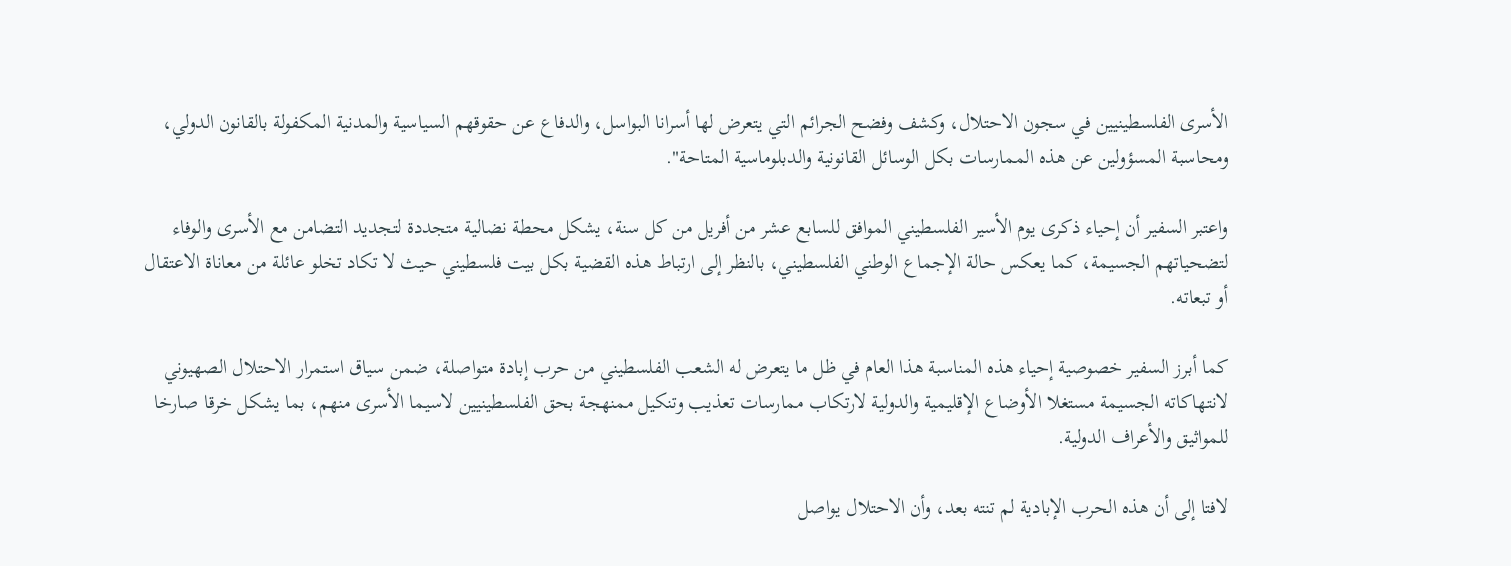الأسرى الفلسطينيين في سجون الاحتلال، وكشف وفضح الجرائم التي يتعرض لها أسرانا البواسل، والدفاع عن حقوقهم السياسية والمدنية المكفولة بالقانون الدولي، ومحاسبة المسؤولين عن هذه الممارسات بكل الوسائل القانونية والدبلوماسية المتاحة".

واعتبر السفير أن إحياء ذكرى يوم الأسير الفلسطيني الموافق للسابع عشر من أفريل من كل سنة، يشكل محطة نضالية متجددة لتجديد التضامن مع الأسرى والوفاء لتضحياتهم الجسيمة، كما يعكس حالة الإجماع الوطني الفلسطيني، بالنظر إلى ارتباط هذه القضية بكل بيت فلسطيني حيث لا تكاد تخلو عائلة من معاناة الاعتقال أو تبعاته.

كما أبرز السفير خصوصية إحياء هذه المناسبة هذا العام في ظل ما يتعرض له الشعب الفلسطيني من حرب إبادة متواصلة، ضمن سياق استمرار الاحتلال الصهيوني لانتهاكاته الجسيمة مستغلا الأوضاع الإقليمية والدولية لارتكاب ممارسات تعذيب وتنكيل ممنهجة بحق الفلسطينيين لاسيما الأسرى منهم، بما يشكل خرقا صارخا للمواثيق والأعراف الدولية.

لافتا إلى أن هذه الحرب الإبادية لم تنته بعد، وأن الاحتلال يواصل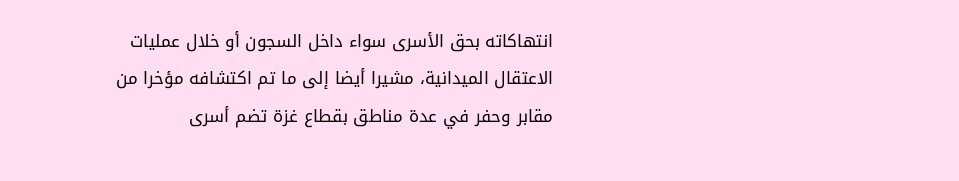انتهاكاته بحق الأسرى سواء داخل السجون أو خلال عمليات الاعتقال الميدانية، مشيرا أيضا إلى ما تم اكتشافه مؤخرا من مقابر وحفر في عدة مناطق بقطاع غزة تضم أسرى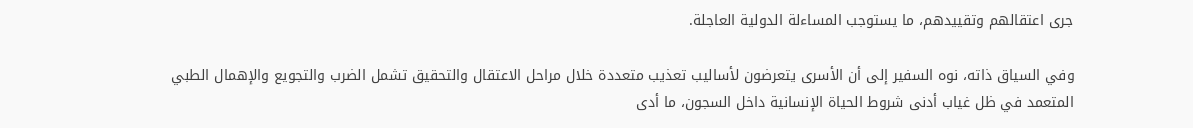جرى اعتقالهم وتقييدهم، ما يستوجب المساءلة الدولية العاجلة.

وفي السياق ذاته، نوه السفير إلى أن الأسرى يتعرضون لأساليب تعذيب متعددة خلال مراحل الاعتقال والتحقيق تشمل الضرب والتجويع والإهمال الطبي المتعمد في ظل غياب أدنى شروط الحياة الإنسانية داخل السجون، ما أدى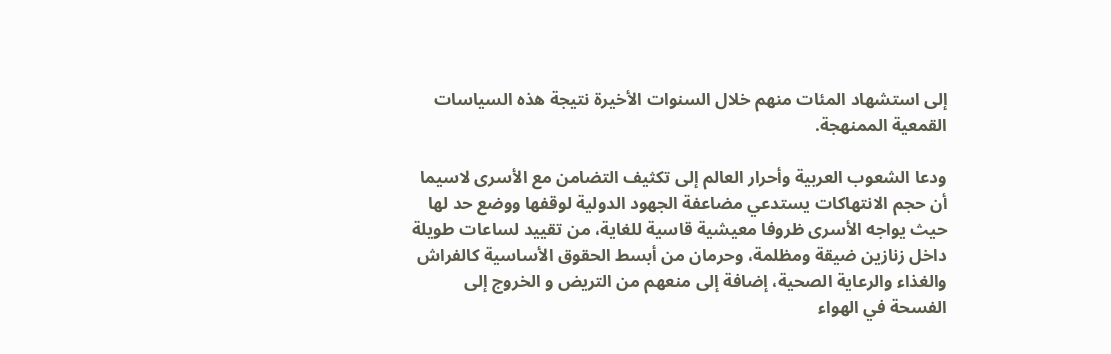إلى استشهاد المئات منهم خلال السنوات الأخيرة نتيجة هذه السياسات القمعية الممنهجة.

ودعا الشعوب العربية وأحرار العالم إلى تكثيف التضامن مع الأسرى لاسيما أن حجم الانتهاكات يستدعي مضاعفة الجهود الدولية لوقفها ووضع حد لها حيث يواجه الأسرى ظروفا معيشية قاسية للغاية، من تقييد لساعات طويلة داخل زنازين ضيقة ومظلمة، وحرمان من أبسط الحقوق الأساسية كالفراش والغذاء والرعاية الصحية، إضافة إلى منعهم من التريض و الخروج إلى الفسحة في الهواء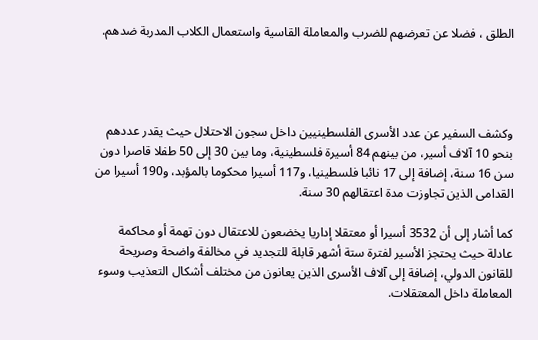الطلق ، فضلا عن تعرضهم للضرب والمعاملة القاسية واستعمال الكلاب المدربة ضدهم.




وكشف السفير عن عدد الأسرى الفلسطينيين داخل سجون الاحتلال حيث يقدر عددهم بنحو 10 آلاف أسير، من بينهم 84 أسيرة فلسطينية، وما بين 30 إلى 50 طفلا قاصرا دون سن 16 سنة، إضافة إلى 17 نائبا فلسطينيا، و117 أسيرا محكوما بالمؤبد، و190 أسيرا من القدامى الذين تجاوزت مدة اعتقالهم 30 سنة.

كما أشار إلى أن 3532 أسيرا أو معتقلا إداريا يخضعون للاعتقال دون تهمة أو محاكمة عادلة حيث يحتجز الأسير لفترة ستة أشهر قابلة للتجديد في مخالفة واضحة وصريحة للقانون الدولي، إضافة إلى آلاف الأسرى الذين يعانون من مختلف أشكال التعذيب وسوء المعاملة داخل المعتقلات.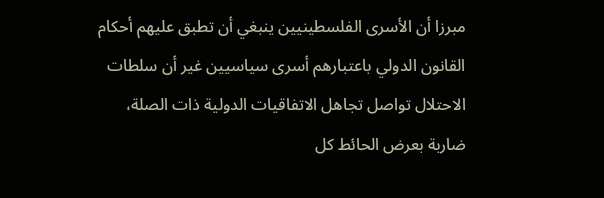مبرزا أن الأسرى الفلسطينيين ينبغي أن تطبق عليهم أحكام القانون الدولي باعتبارهم أسرى سياسيين غير أن سلطات الاحتلال تواصل تجاهل الاتفاقيات الدولية ذات الصلة، ضاربة بعرض الحائط كل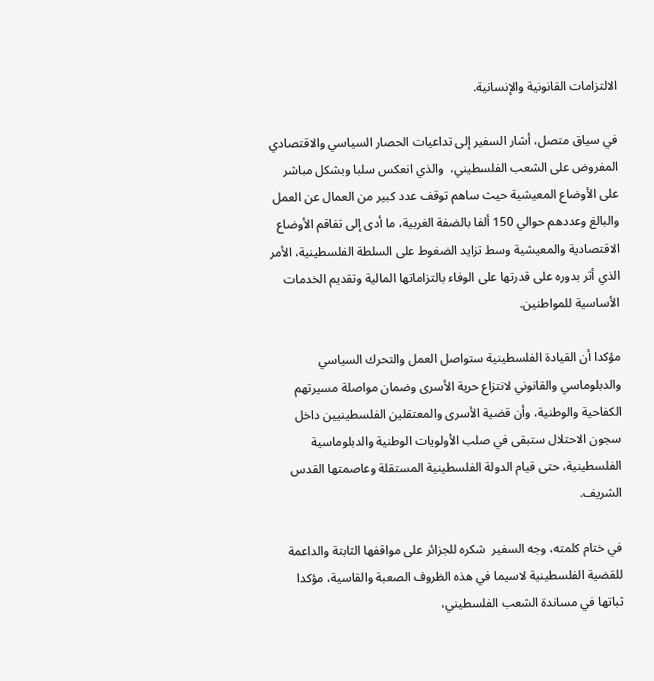الالتزامات القانونية والإنسانية.

في سياق متصل، أشار السفير إلى تداعيات الحصار السياسي والاقتصادي المفروض على الشعب الفلسطيني،  والذي انعكس سلبا وبشكل مباشر على الأوضاع المعيشية حيث ساهم توقف عدد كبير من العمال عن العمل والبالغ وعددهم حوالي 150 ألفا بالضفة الغربية، ما أدى إلى تفاقم الأوضاع الاقتصادية والمعيشية وسط تزايد الضغوط على السلطة الفلسطينية، الأمر الذي أثر بدوره على قدرتها على الوفاء بالتزاماتها المالية وتقديم الخدمات الأساسية للمواطنين.

مؤكدا أن القيادة الفلسطينية ستواصل العمل والتحرك السياسي والدبلوماسي والقانوني لانتزاع حرية الأسرى وضمان مواصلة مسيرتهم الكفاحية والوطنية، وأن قضية الأسرى والمعتقلين الفلسطينيين داخل سجون الاحتلال ستبقى في صلب الأولويات الوطنية والدبلوماسية الفلسطينية، حتى قيام الدولة الفلسطينية المستقلة وعاصمتها القدس الشريف.

في ختام كلمته، وجه السفير  شكره للجزائر على مواقفها الثابتة والداعمة للقضية الفلسطينية لاسيما في هذه الظروف الصعبة والقاسية، مؤكدا ثباتها في مساندة الشعب الفلسطيني،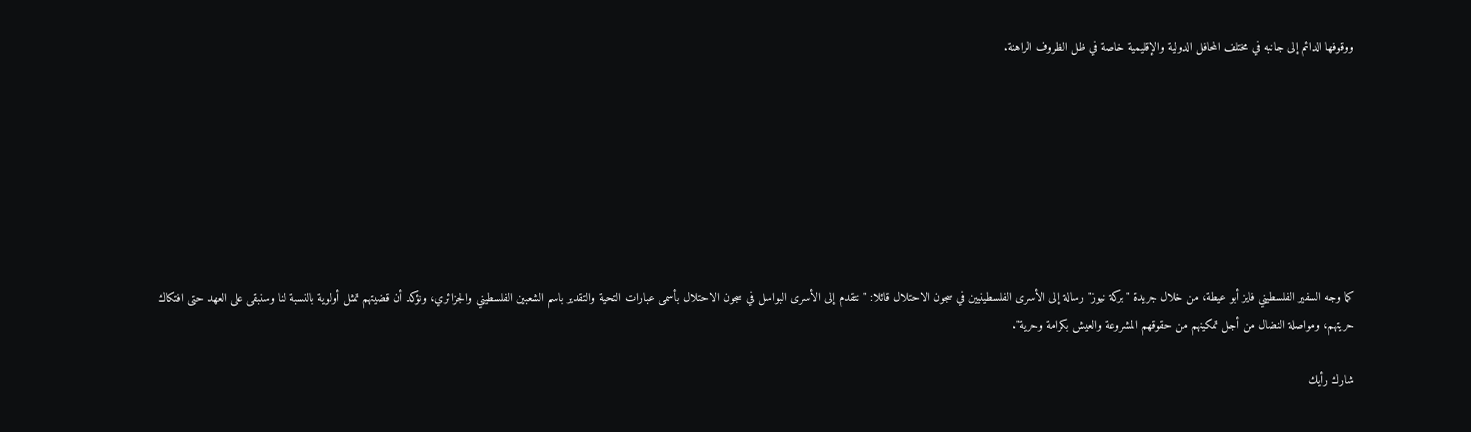ووقوفها الدائم إلى جانبه في مختلف المحافل الدولية والإقليمية خاصة في ظل الظروف الراهنة.








كما وجه السفير الفلسطيني فايز أبو عيطة، من خلال جريدة "بركة نيوز" رسالة إلى الأسرى الفلسطينيين في سجون الاحتلال قائلا: "نتقدم إلى الأسرى البواسل في سجون الاحتلال بأسمى عبارات التحية والتقدير باسم الشعبين الفلسطيني والجزائري، ونؤكد أن قضيتهم تمثل أولوية بالنسبة لنا وسنبقى على العهد حتى افتكاك حريتهم، ومواصلة النضال من أجل تمكينهم من حقوقهم المشروعة والعيش بكرامة وحرية".

شارك رأيك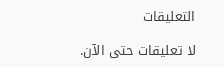التعليقات

لا تعليقات حتى الآن.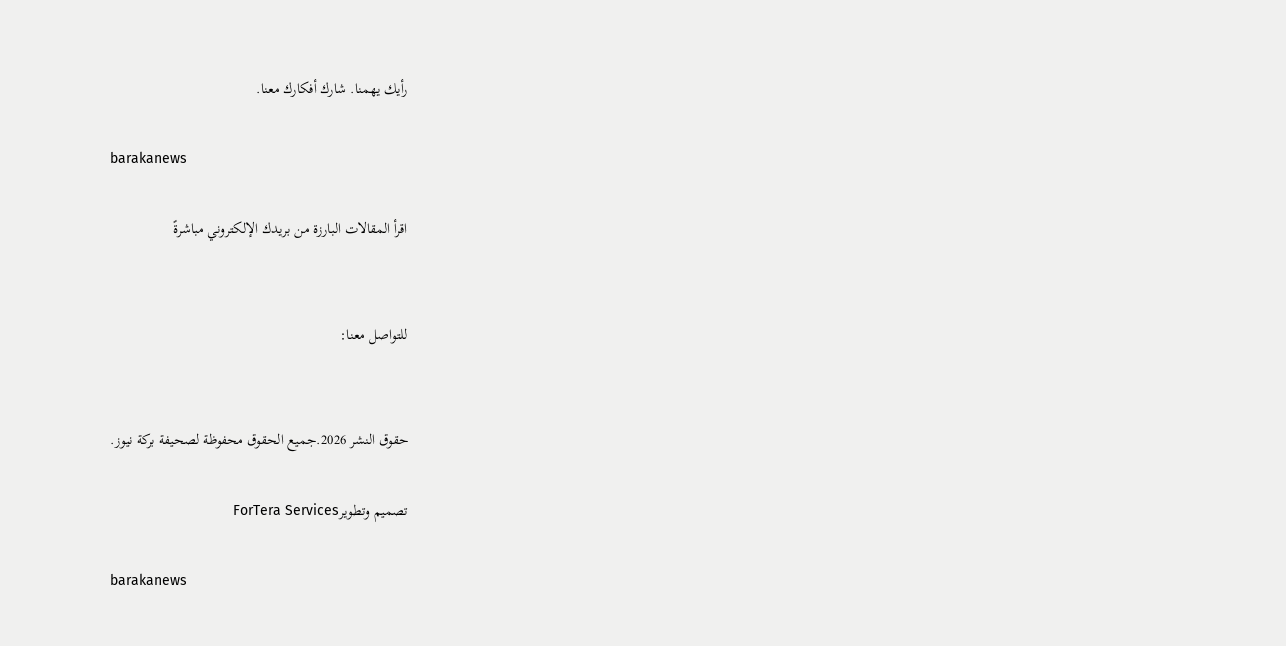رأيك يهمنا. شارك أفكارك معنا.

barakanews

اقرأ المقالات البارزة من بريدك الإلكتروني مباشرةً


للتواصل معنا:


حقوق النشر 2026.جميع الحقوق محفوظة لصحيفة بركة نيوز.

تصميم وتطويرForTera Services

barakanews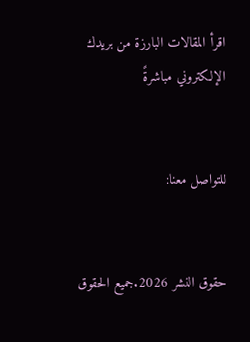اقرأ المقالات البارزة من بريدك الإلكتروني مباشرةً


للتواصل معنا:


حقوق النشر 2026.جميع الحقوق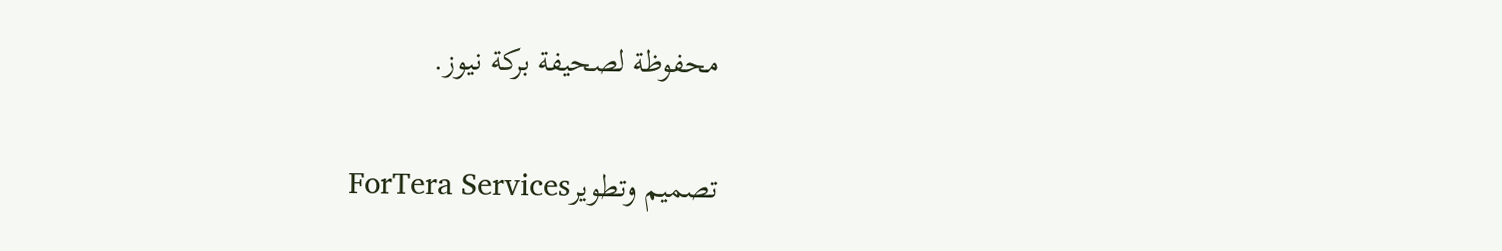محفوظة لصحيفة بركة نيوز.

تصميم وتطويرForTera Services